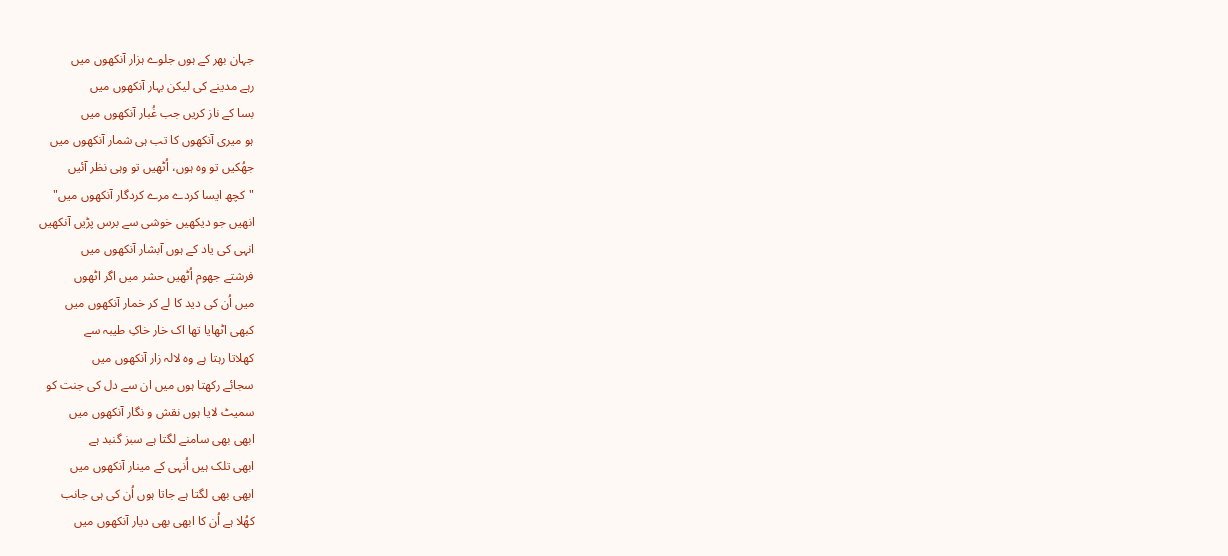جہان بھر کے ہوں جلوے ہزار آنکھوں میں
رہے مدینے کی لیکن بہار آنکھوں میں
بسا کے ناز کریں جب غُبار آنکھوں میں
ہو میری آنکھوں کا تب ہی شمار آنکھوں میں
جھُکیں تو وہ ہوں، اُٹھیں تو وہی نظر آئیں
"کچھ ایسا کردے مرے کردگار آنکھوں میں"
انھیں جو دیکھیں خوشی سے برس پڑیں آنکھیں
انہی کی یاد کے ہوں آبشار آنکھوں میں
فرشتے جھوم اُٹھیں حشر میں اگر اٹھوں
میں اُن کی دید کا لے کر خمار آنکھوں میں
کبھی اٹھایا تھا اک خار خاکِ طیبہ سے
کھلاتا رہتا ہے وہ لالہ زار آنکھوں میں
سجائے رکھتا ہوں میں ان سے دل کی جنت کو
سمیٹ لایا ہوں نقش و نگار آنکھوں میں
ابھی بھی سامنے لگتا ہے سبز گنبد ہے
ابھی تلک ہیں اُنہی کے مینار آنکھوں میں
ابھی بھی لگتا ہے جاتا ہوں اُن کی ہی جانب
کھُلا ہے اُن کا ابھی بھی دیار آنکھوں میں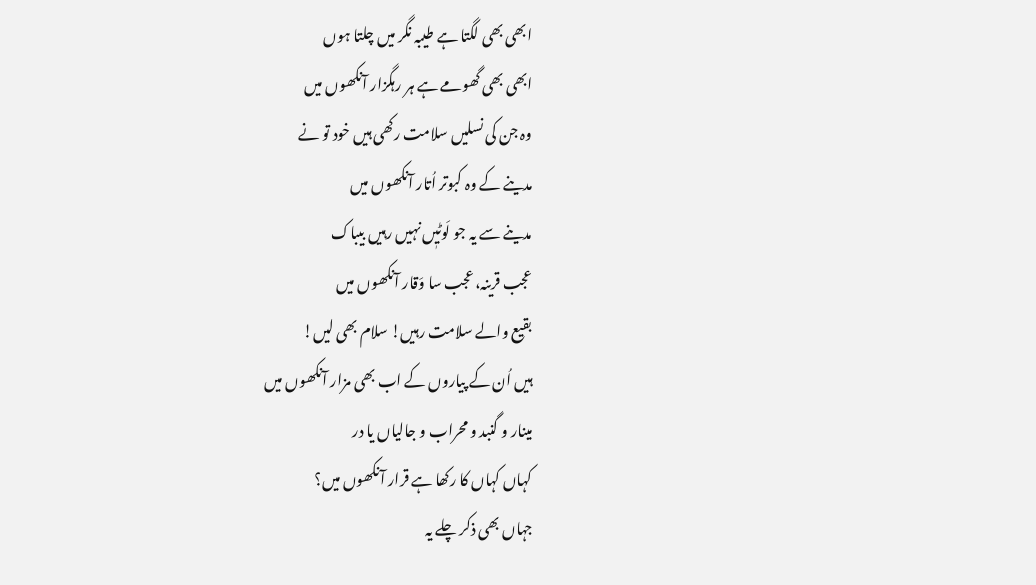ابھی بھی لگتا ہے طیبہ نگر میں چلتا ہوں
ابھی بھی گھومے ہے ہر رہگزار آنکھوں میں
وہ جن کی نسلیں سلامت رکھی ہیں خود تو نے
مدینے کے وہ کبوتر اُتار آنکھوں میں
مدینے سے یہ جو لَوٹیٖں نہیں رہیں بیباک
عجب قرینہ، عجب سا وَقار آنکھوں میں
بقیع والے سلامت رہیں! سلام بھی لیں!
ہیں اُن کے پیاروں کے اب بھی مزار آنکھوں میں
مینار و گنبد و محراب و جالیاں یا در
کہاں کہاں کا رکھا ہے قرار آنکھوں میں؟
جہاں بھی ذکر چلے یہ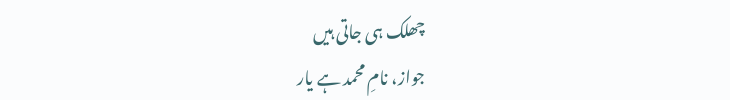چھلک ہی جاتی ہیں
جواز، نامِ محمد ہے یار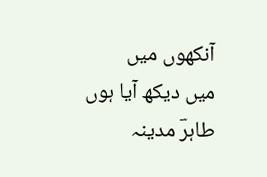آنکھوں میں
میں دیکھ آیا ہوں طاہرؔ مدینہ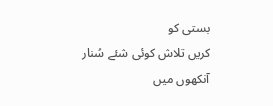بستی کو
کریں تلاش کوئی شئے سُنار آنکھوں میں